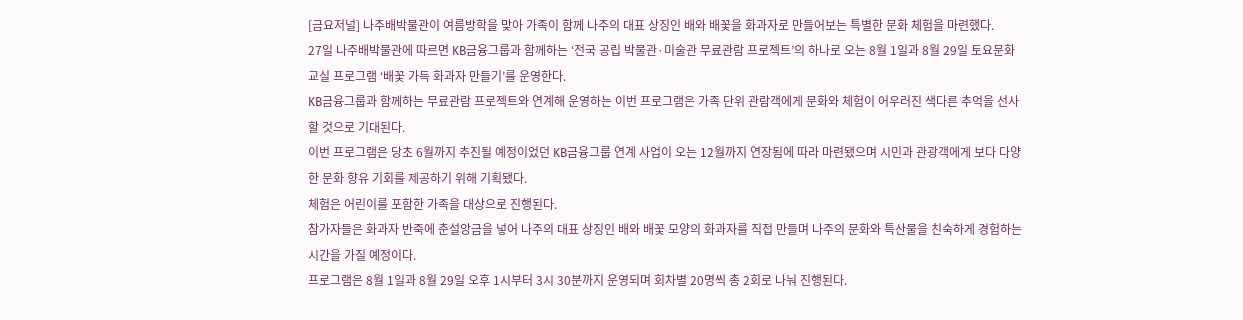[금요저널] 나주배박물관이 여름방학을 맞아 가족이 함께 나주의 대표 상징인 배와 배꽃을 화과자로 만들어보는 특별한 문화 체험을 마련했다.
27일 나주배박물관에 따르면 KB금융그룹과 함께하는 ‘전국 공립 박물관·미술관 무료관람 프로젝트’의 하나로 오는 8월 1일과 8월 29일 토요문화교실 프로그램 ‘배꽃 가득 화과자 만들기’를 운영한다.
KB금융그룹과 함께하는 무료관람 프로젝트와 연계해 운영하는 이번 프로그램은 가족 단위 관람객에게 문화와 체험이 어우러진 색다른 추억을 선사할 것으로 기대된다.
이번 프로그램은 당초 6월까지 추진될 예정이었던 KB금융그룹 연계 사업이 오는 12월까지 연장됨에 따라 마련됐으며 시민과 관광객에게 보다 다양한 문화 향유 기회를 제공하기 위해 기획됐다.
체험은 어린이를 포함한 가족을 대상으로 진행된다.
참가자들은 화과자 반죽에 춘설앙금을 넣어 나주의 대표 상징인 배와 배꽃 모양의 화과자를 직접 만들며 나주의 문화와 특산물을 친숙하게 경험하는 시간을 가질 예정이다.
프로그램은 8월 1일과 8월 29일 오후 1시부터 3시 30분까지 운영되며 회차별 20명씩 총 2회로 나눠 진행된다.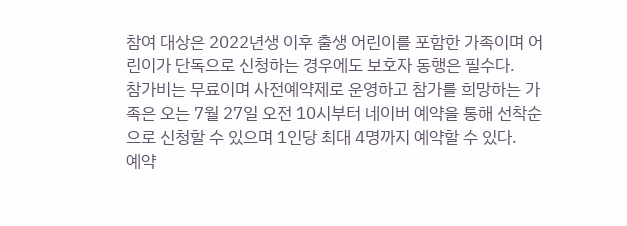참여 대상은 2022년생 이후 출생 어린이를 포함한 가족이며 어린이가 단독으로 신청하는 경우에도 보호자 동행은 필수다.
참가비는 무료이며 사전예약제로 운영하고 참가를 희망하는 가족은 오는 7월 27일 오전 10시부터 네이버 예약을 통해 선착순으로 신청할 수 있으며 1인당 최대 4명까지 예약할 수 있다.
예약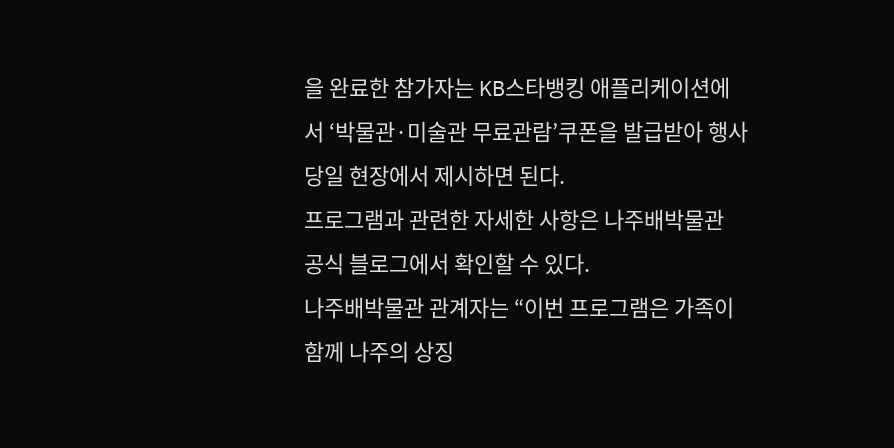을 완료한 참가자는 KB스타뱅킹 애플리케이션에서 ‘박물관·미술관 무료관람’쿠폰을 발급받아 행사 당일 현장에서 제시하면 된다.
프로그램과 관련한 자세한 사항은 나주배박물관 공식 블로그에서 확인할 수 있다.
나주배박물관 관계자는 “이번 프로그램은 가족이 함께 나주의 상징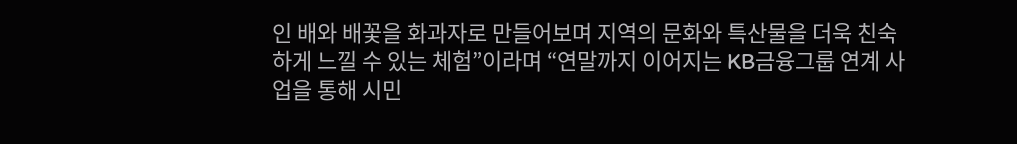인 배와 배꽃을 화과자로 만들어보며 지역의 문화와 특산물을 더욱 친숙하게 느낄 수 있는 체험”이라며 “연말까지 이어지는 KB금융그룹 연계 사업을 통해 시민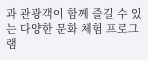과 관광객이 함께 즐길 수 있는 다양한 문화 체험 프로그램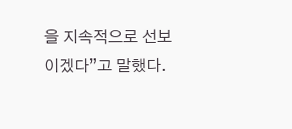을 지속적으로 선보이겠다”고 말했다.